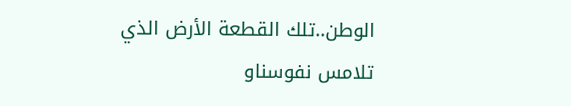الوطن..تلك القطعة الأرض الذي تلامس نفوسناو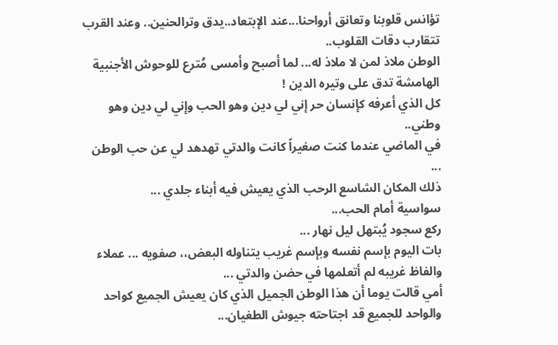تؤانس قلوبنا وتعانق أرواحنا...عند الإبتعاد..يدق وترالحنين.. وعند القرب تتقارب دقات القلوب..
الوطن ملاذ لمن لا ملاذ له... لما أصبح وأمسى مُترع للوحوش الأجنبية الهامشة تدق على وتيره الدين !
كل الذي أعرفه كإنسان حر إني لي دين وهو الحب وإني لي دين وهو وطني..
في الماضي عندما كنت صغيراً كانت والدتي تهدهد لي عن حب الوطن ...
ذلك المكان الشاسع الرحب الذي يعيش فيه أبناء جلدي ...
سواسية أمام الحب...
ركع سجود يُبتهل ليل نهار ...
بات اليوم بإسم نفسه وبإسم غريب يتناوله البعض،، صفويه ... عملاء والفاظ غريبه لم أتعلمها في حضن والدتي ...
أمي قالت يوما أن هذا الوطن الجميل الذي كان يعيش الجميع كواحد والواحد للجميع قد اجتاحته جيوش الطغيان...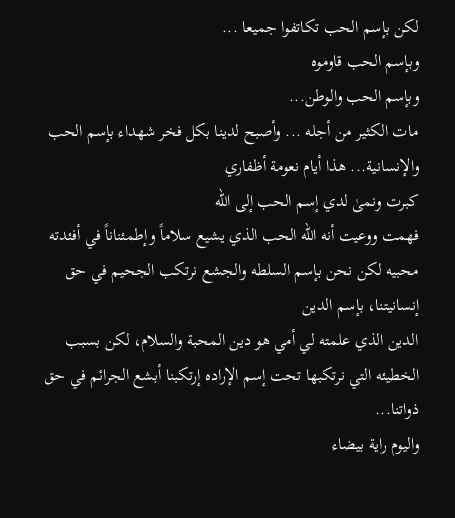لكن بإسم الحب تكاتفوا جميعا ...
وبإسم الحب قاوموه
وبإسم الحب والوطن...
مات الكثير من أجله ... وأصبح لدينا بكل فخر شهداء بإسم الحب والإنسانية... هذا أيام نعومة أظفاري
كبرت ونمىٰ لدي إسم الحب إلى الله
فهمت ووعيت أنه الله الحب الذي يشيع سلاماً وإطمئناناً في أفئدته محبيه لكن نحن بإسم السلطه والجشع نرتكب الجحيم في حق إنسانيتنا، بإسم الدين
الدين الذي علمته لي أمي هو دين المحبة والسلام، لكن بسبب الخطيئه التي نرتكبها تحت إسم الإراده إرتكبنا أبشع الجرائم في حق ذواتنا...
واليوم راية بيضاء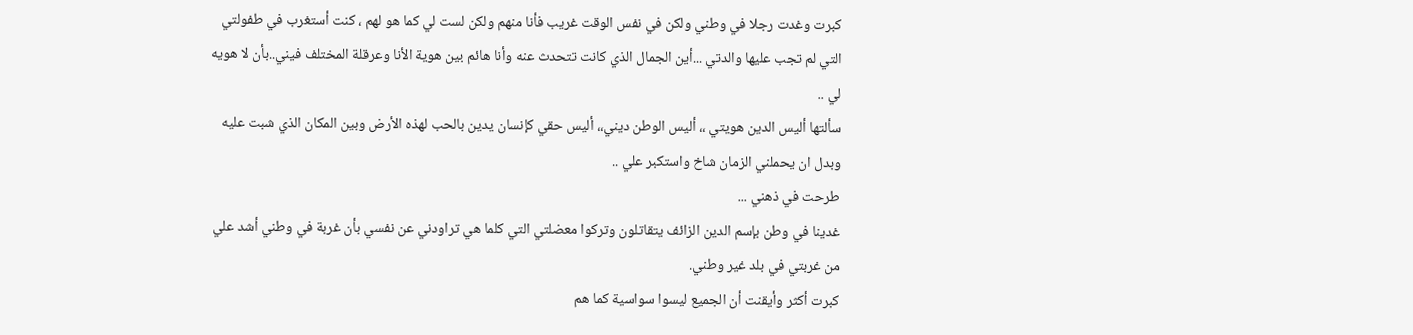كبرت وغدت رجلا في وطني ولكن في نفس الوقت غريب فأنا منهم ولكن لست لي كما هو لهم ، كنت أستغرب في طفولتي التي لم تجب عليها والدتي ...أين الجمال الذي كانت تتحدث عنه وأنا هائم بين هوية الأنا وعرقلة المختلف فيني..بأن لا هويه لي ..
سألتها أليس الدين هويتي ،، أليس الوطن ديني،، أليس حقي كإنسان يدين بالحب لهذه الأرض وبين المكان الذي شبت عليه وبدل ان يحملني الزمان شاخ واستكبر علي ..
طرحت في ذهني ...
غدينا في وطن بإسم الدين الزائف يتقاتلون وتركوا معضلتي التي كلما هي تراودني عن نفسي بأن غربة في وطني أشد علي من غربتي في بلد غير وطني.
كبرت أكثر وأيقنت أن الجميع ليسوا سواسية كما هم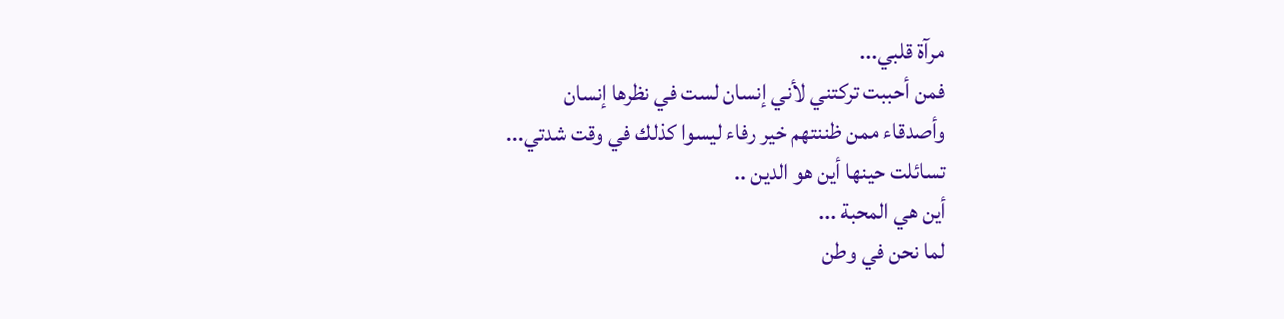مرآة قلبي...
فمن أحببت تركتني لأني إنسان لست في نظرها إنسان
وأصدقاء ممن ظننتهم خير رفاء ليسوا كذلك في وقت شدتي...
تسائلت حينها أين هو الدين ..
أين هي المحبة ...
لما نحن في وطن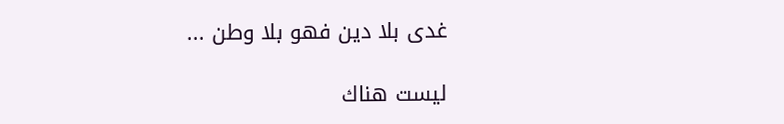غدى بلا دين فهو بلا وطن ...

ليست هناك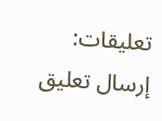تعليقات:
إرسال تعليق